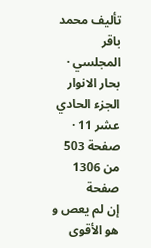تأليف محمد باقر المجلسي · بحار الانوار الجزء الحادي عشر 11 · صفحة 503 من 1306
صفحة
إن لم يعص و هو الأقوى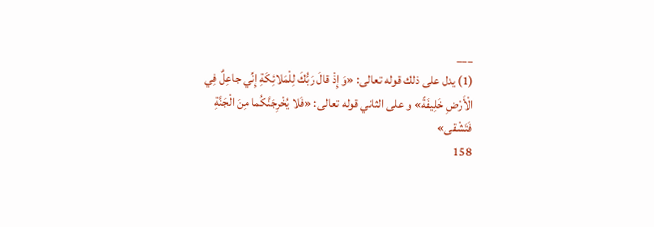___
(1) يدل على ذلك قوله تعالى: «وَ إِذْ قالَ رَبُّكَ لِلْمَلائِكَةِ إِنِّي جاعِلٌ فِي الْأَرْضِ خَلِيفَةً» و على الثاني قوله تعالى: «فَلا يُخْرِجَنَّكُما مِنَ الْجَنَّةِ فَتَشْقى»
158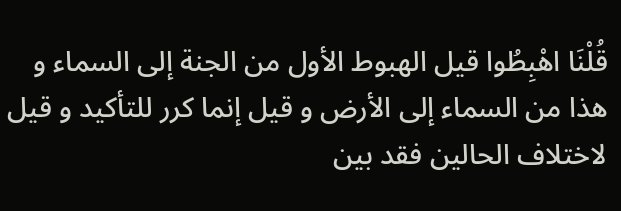قُلْنَا اهْبِطُوا قيل الهبوط الأول من الجنة إلى السماء و هذا من السماء إلى الأرض و قيل إنما كرر للتأكيد و قيل لاختلاف الحالين فقد بين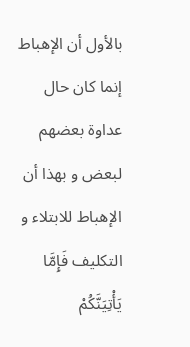بالأول أن الإهباط إنما كان حال عداوة بعضهم لبعض و بهذا أن الإهباط للابتلاء و التكليف فَإِمَّا يَأْتِيَنَّكُمْ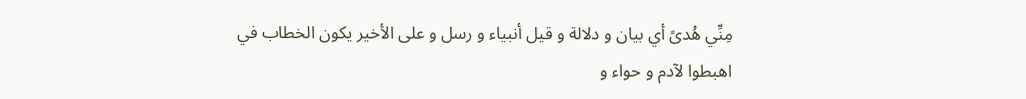مِنِّي هُدىً أي بيان و دلالة و قيل أنبياء و رسل و على الأخير يكون الخطاب في اهبطوا لآدم و حواء و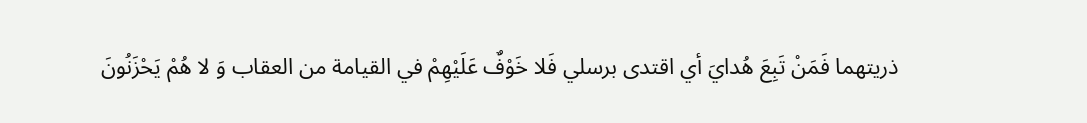ذريتهما فَمَنْ تَبِعَ هُدايَ أي اقتدى برسلي فَلا خَوْفٌ عَلَيْهِمْ في القيامة من العقاب وَ لا هُمْ يَحْزَنُونَ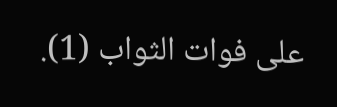على فوات الثواب (1).